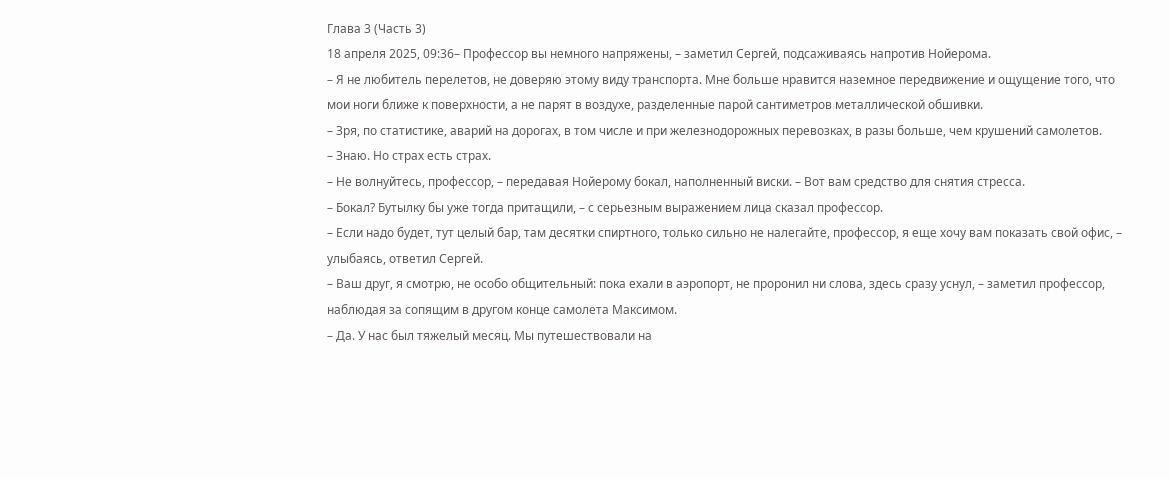Глава 3 (Часть 3)
18 апреля 2025, 09:36– Профессор вы немного напряжены, – заметил Сергей, подсаживаясь напротив Нойерома.
– Я не любитель перелетов, не доверяю этому виду транспорта. Мне больше нравится наземное передвижение и ощущение того, что мои ноги ближе к поверхности, а не парят в воздухе, разделенные парой сантиметров металлической обшивки.
– Зря, по статистике, аварий на дорогах, в том числе и при железнодорожных перевозках, в разы больше, чем крушений самолетов.
– Знаю. Но страх есть страх.
– Не волнуйтесь, профессор, – передавая Нойерому бокал, наполненный виски. – Вот вам средство для снятия стресса.
– Бокал? Бутылку бы уже тогда притащили, – с серьезным выражением лица сказал профессор.
– Если надо будет, тут целый бар, там десятки спиртного, только сильно не налегайте, профессор, я еще хочу вам показать свой офис, – улыбаясь, ответил Сергей.
– Ваш друг, я смотрю, не особо общительный: пока ехали в аэропорт, не проронил ни слова, здесь сразу уснул, – заметил профессор, наблюдая за сопящим в другом конце самолета Максимом.
– Да. У нас был тяжелый месяц. Мы путешествовали на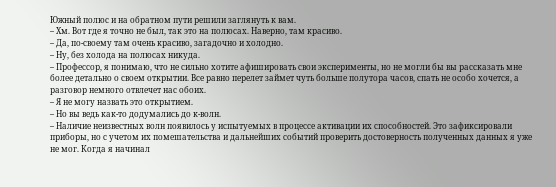Южный полюс и на обратном пути решили заглянуть к вам.
– Хм. Вот где я точно не был, так это на полюсах. Наверно, там красиво.
– Да, по-своему там очень красиво, загадочно и холодно.
– Ну, без холода на полюсах никуда.
– Профессор, я понимаю, что не сильно хотите афишировать свои эксперименты, но не могли бы вы рассказать мне более детально о своем открытии. Все равно перелет займет чуть больше полутора часов, спать не особо хочется, а разговор немного отвлечет нас обоих.
– Я не могу назвать это открытием.
– Но вы ведь как-то додумались до к-волн.
– Наличие неизвестных волн появилось у испытуемых в процессе активации их способностей. Это зафиксировали приборы, но с учетом их помешательства и дальнейших событий проверить достоверность полученных данных я уже не мог. Когда я начинал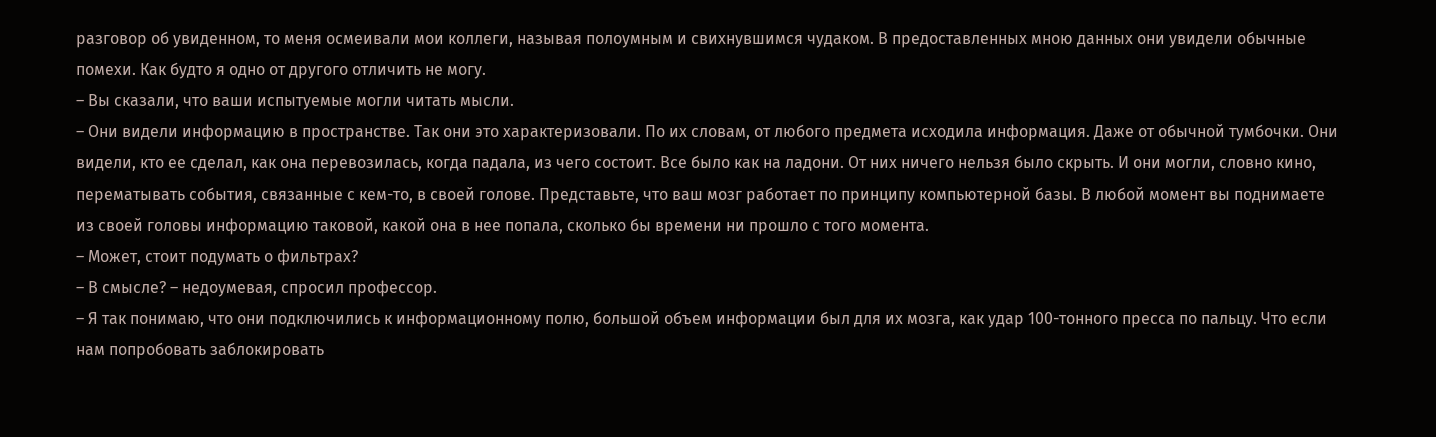разговор об увиденном, то меня осмеивали мои коллеги, называя полоумным и свихнувшимся чудаком. В предоставленных мною данных они увидели обычные помехи. Как будто я одно от другого отличить не могу.
– Вы сказали, что ваши испытуемые могли читать мысли.
– Они видели информацию в пространстве. Так они это характеризовали. По их словам, от любого предмета исходила информация. Даже от обычной тумбочки. Они видели, кто ее сделал, как она перевозилась, когда падала, из чего состоит. Все было как на ладони. От них ничего нельзя было скрыть. И они могли, словно кино, перематывать события, связанные с кем-то, в своей голове. Представьте, что ваш мозг работает по принципу компьютерной базы. В любой момент вы поднимаете из своей головы информацию таковой, какой она в нее попала, сколько бы времени ни прошло с того момента.
– Может, стоит подумать о фильтрах?
– В смысле? – недоумевая, спросил профессор.
– Я так понимаю, что они подключились к информационному полю, большой объем информации был для их мозга, как удар 100-тонного пресса по пальцу. Что если нам попробовать заблокировать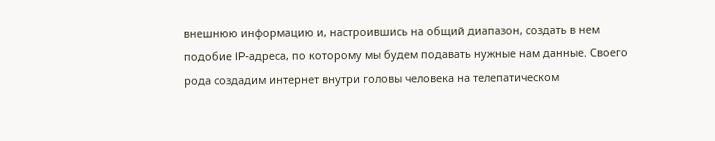внешнюю информацию и, настроившись на общий диапазон, создать в нем подобие IP-адреса, по которому мы будем подавать нужные нам данные. Своего рода создадим интернет внутри головы человека на телепатическом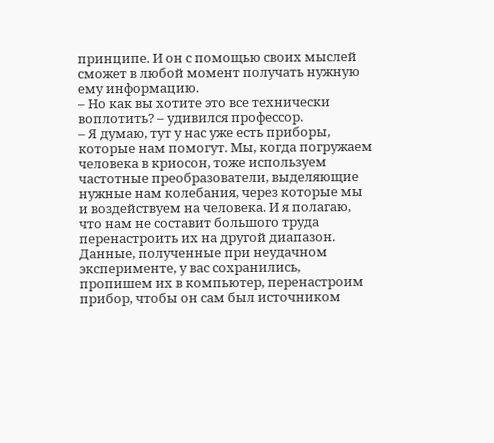принципе. И он с помощью своих мыслей сможет в любой момент получать нужную ему информацию.
– Но как вы хотите это все технически воплотить? – удивился профессор.
– Я думаю, тут у нас уже есть приборы, которые нам помогут. Мы, когда погружаем человека в криосон, тоже используем частотные преобразователи, выделяющие нужные нам колебания, через которые мы и воздействуем на человека. И я полагаю, что нам не составит большого труда перенастроить их на другой диапазон. Данные, полученные при неудачном эксперименте, у вас сохранились, пропишем их в компьютер, перенастроим прибор, чтобы он сам был источником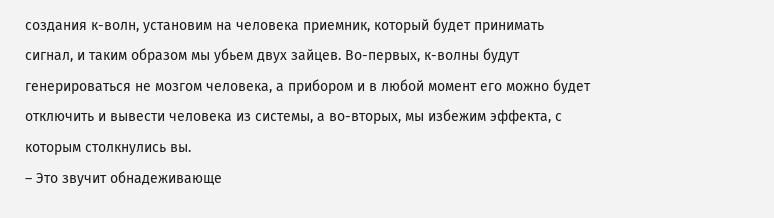создания к-волн, установим на человека приемник, который будет принимать сигнал, и таким образом мы убьем двух зайцев. Во-первых, к-волны будут генерироваться не мозгом человека, а прибором и в любой момент его можно будет отключить и вывести человека из системы, а во-вторых, мы избежим эффекта, с которым столкнулись вы.
– Это звучит обнадеживающе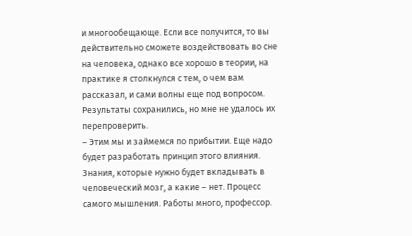и многообещающе. Если все получится, то вы действительно сможете воздействовать во сне на человека, однако все хорошо в теории, на практике я столкнулся с тем, о чем вам рассказал, и сами волны еще под вопросом. Результаты сохранились, но мне не удалось их перепроверить.
– Этим мы и займемся по прибытии. Еще надо будет разработать принцип этого влияния. Знания, которые нужно будет вкладывать в человеческий мозг, а какие – нет. Процесс самого мышления. Работы много, профессор.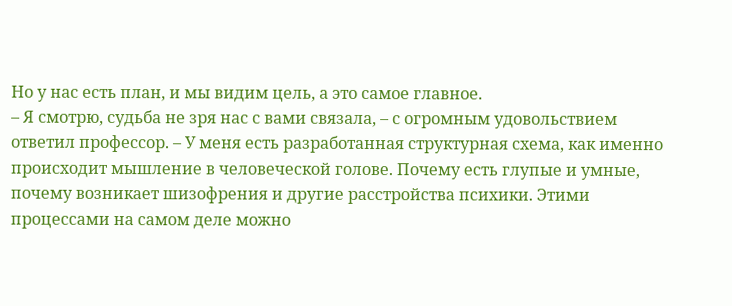Но у нас есть план, и мы видим цель, а это самое главное.
– Я смотрю, судьба не зря нас с вами связала, – с огромным удовольствием ответил профессор. – У меня есть разработанная структурная схема, как именно происходит мышление в человеческой голове. Почему есть глупые и умные, почему возникает шизофрения и другие расстройства психики. Этими процессами на самом деле можно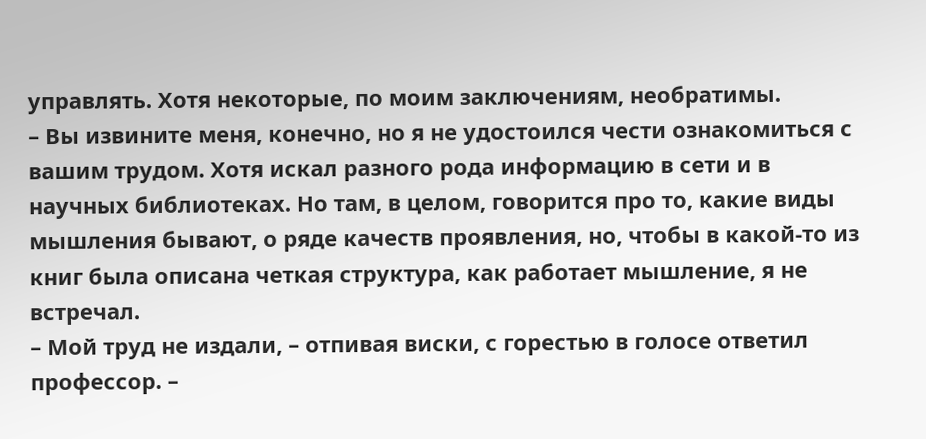управлять. Хотя некоторые, по моим заключениям, необратимы.
– Вы извините меня, конечно, но я не удостоился чести ознакомиться с вашим трудом. Хотя искал разного рода информацию в сети и в научных библиотеках. Но там, в целом, говорится про то, какие виды мышления бывают, о ряде качеств проявления, но, чтобы в какой-то из книг была описана четкая структура, как работает мышление, я не встречал.
– Мой труд не издали, – отпивая виски, с горестью в голосе ответил профессор. –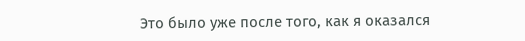Это было уже после того, как я оказался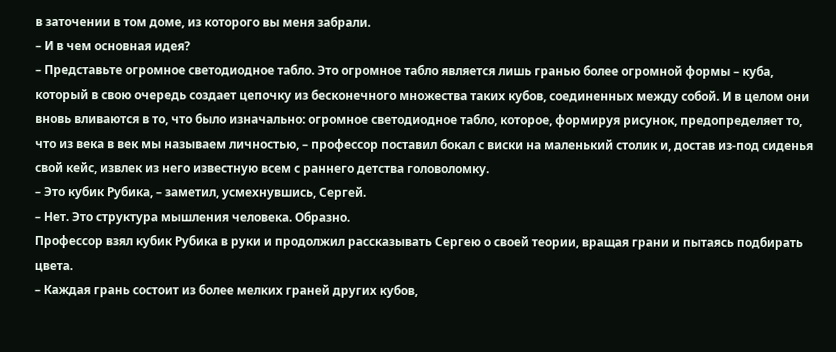в заточении в том доме, из которого вы меня забрали.
– И в чем основная идея?
– Представьте огромное светодиодное табло. Это огромное табло является лишь гранью более огромной формы – куба, который в свою очередь создает цепочку из бесконечного множества таких кубов, соединенных между собой. И в целом они вновь вливаются в то, что было изначально: огромное светодиодное табло, которое, формируя рисунок, предопределяет то, что из века в век мы называем личностью, – профессор поставил бокал с виски на маленький столик и, достав из-под сиденья свой кейс, извлек из него известную всем с раннего детства головоломку.
– Это кубик Рубика, – заметил, усмехнувшись, Сергей.
– Нет. Это структура мышления человека. Образно.
Профессор взял кубик Рубика в руки и продолжил рассказывать Сергею о своей теории, вращая грани и пытаясь подбирать цвета.
– Каждая грань состоит из более мелких граней других кубов,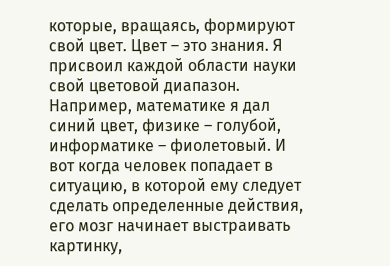которые, вращаясь, формируют свой цвет. Цвет – это знания. Я присвоил каждой области науки свой цветовой диапазон. Например, математике я дал синий цвет, физике – голубой, информатике – фиолетовый. И вот когда человек попадает в ситуацию, в которой ему следует сделать определенные действия, его мозг начинает выстраивать картинку,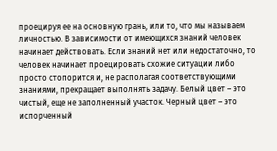проецируя ее на основную грань, или то, что мы называем личностью. В зависимости от имеющихся знаний человек начинает действовать. Если знаний нет или недостаточно, то человек начинает проецировать схожие ситуации либо просто стопорится и, не располагая соответствующими знаниями, прекращает выполнять задачу. Белый цвет – это чистый, еще не заполненный участок. Черный цвет – это испорченный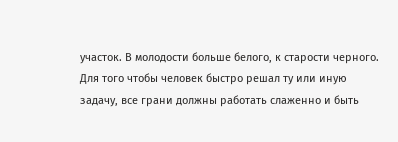участок. В молодости больше белого, к старости черного. Для того чтобы человек быстро решал ту или иную задачу, все грани должны работать слаженно и быть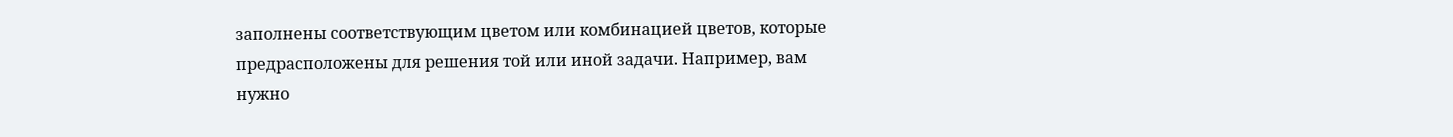заполнены соответствующим цветом или комбинацией цветов, которые предрасположены для решения той или иной задачи. Например, вам нужно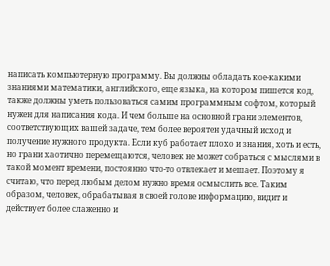написать компьютерную программу. Вы должны обладать кое-какими знаниями математики, английского, еще языка, на котором пишется код, также должны уметь пользоваться самим программным софтом, который нужен для написания кода. И чем больше на основной грани элементов, соответствующих вашей задаче, тем более вероятен удачный исход и получение нужного продукта. Если куб работает плохо и знания, хоть и есть, но грани хаотично перемещаются, человек не может собраться с мыслями в такой момент времени, постоянно что-то отвлекает и мешает. Поэтому я считаю, что перед любым делом нужно время осмыслить все. Таким образом, человек, обрабатывая в своей голове информацию, видит и действует более слаженно и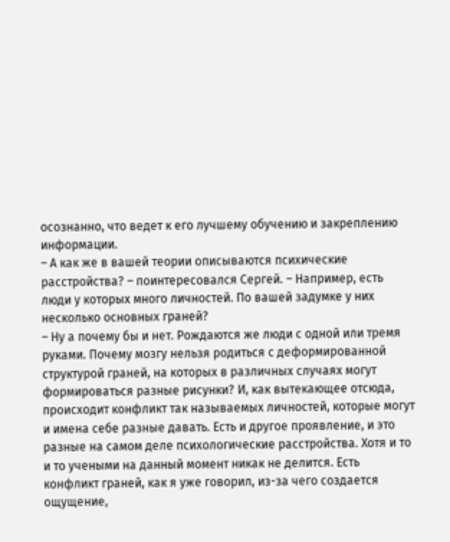осознанно, что ведет к его лучшему обучению и закреплению информации.
– А как же в вашей теории описываются психические расстройства? – поинтересовался Сергей. – Например, есть люди у которых много личностей. По вашей задумке у них несколько основных граней?
– Ну а почему бы и нет. Рождаются же люди с одной или тремя руками. Почему мозгу нельзя родиться с деформированной структурой граней, на которых в различных случаях могут формироваться разные рисунки? И, как вытекающее отсюда, происходит конфликт так называемых личностей, которые могут и имена себе разные давать. Есть и другое проявление, и это разные на самом деле психологические расстройства. Хотя и то и то учеными на данный момент никак не делится. Есть конфликт граней, как я уже говорил, из-за чего создается ощущение,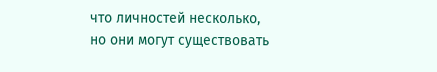что личностей несколько, но они могут существовать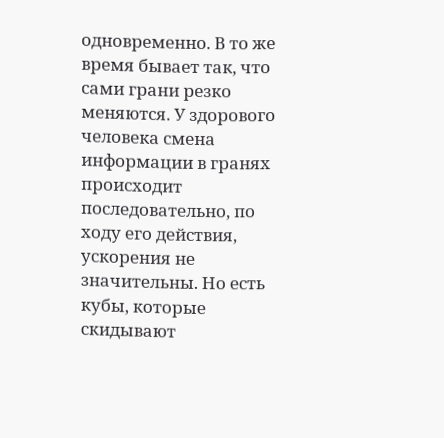одновременно. В то же время бывает так, что сами грани резко меняются. У здорового человека смена информации в гранях происходит последовательно, по ходу его действия, ускорения не значительны. Но есть кубы, которые скидывают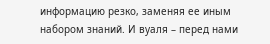информацию резко, заменяя ее иным набором знаний. И вуаля – перед нами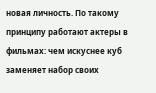новая личность. По такому принципу работают актеры в фильмах: чем искуснее куб заменяет набор своих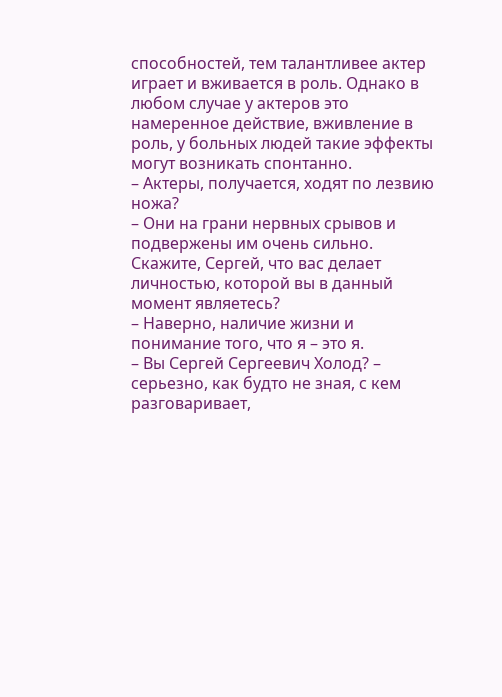способностей, тем талантливее актер играет и вживается в роль. Однако в любом случае у актеров это намеренное действие, вживление в роль, у больных людей такие эффекты могут возникать спонтанно.
– Актеры, получается, ходят по лезвию ножа?
– Они на грани нервных срывов и подвержены им очень сильно. Скажите, Сергей, что вас делает личностью, которой вы в данный момент являетесь?
– Наверно, наличие жизни и понимание того, что я – это я.
– Вы Сергей Сергеевич Холод? – серьезно, как будто не зная, с кем разговаривает,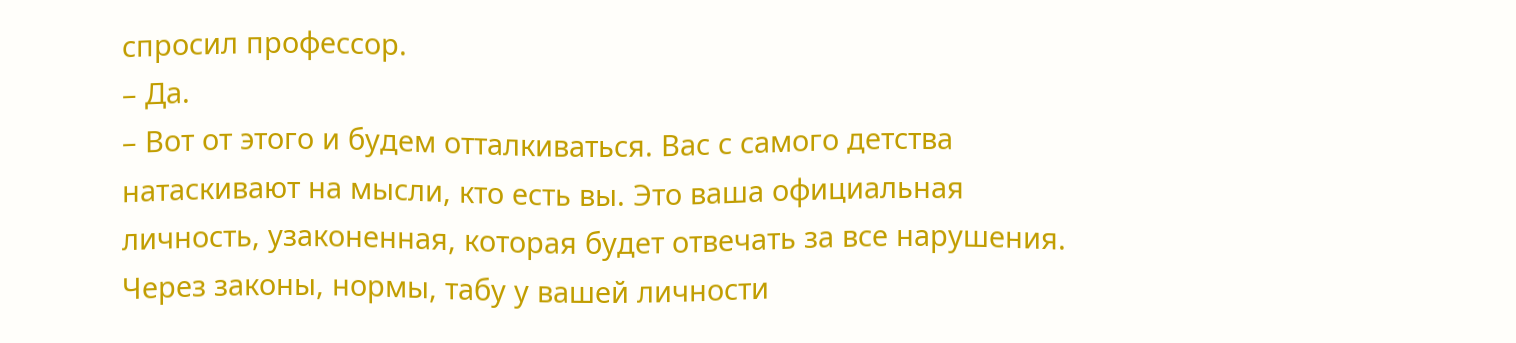спросил профессор.
– Да.
– Вот от этого и будем отталкиваться. Вас с самого детства натаскивают на мысли, кто есть вы. Это ваша официальная личность, узаконенная, которая будет отвечать за все нарушения. Через законы, нормы, табу у вашей личности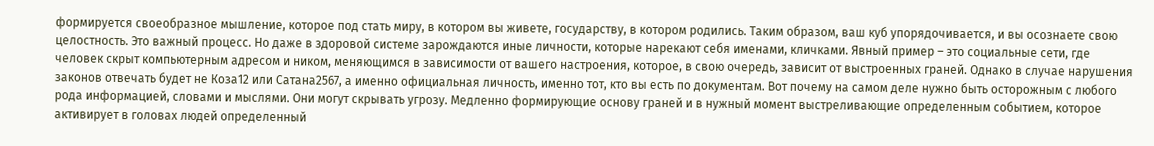формируется своеобразное мышление, которое под стать миру, в котором вы живете, государству, в котором родились. Таким образом, ваш куб упорядочивается, и вы осознаете свою целостность. Это важный процесс. Но даже в здоровой системе зарождаются иные личности, которые нарекают себя именами, кличками. Явный пример – это социальные сети, где человек скрыт компьютерным адресом и ником, меняющимся в зависимости от вашего настроения, которое, в свою очередь, зависит от выстроенных граней. Однако в случае нарушения законов отвечать будет не Коза12 или Сатана2567, а именно официальная личность, именно тот, кто вы есть по документам. Вот почему на самом деле нужно быть осторожным с любого рода информацией, словами и мыслями. Они могут скрывать угрозу. Медленно формирующие основу граней и в нужный момент выстреливающие определенным событием, которое активирует в головах людей определенный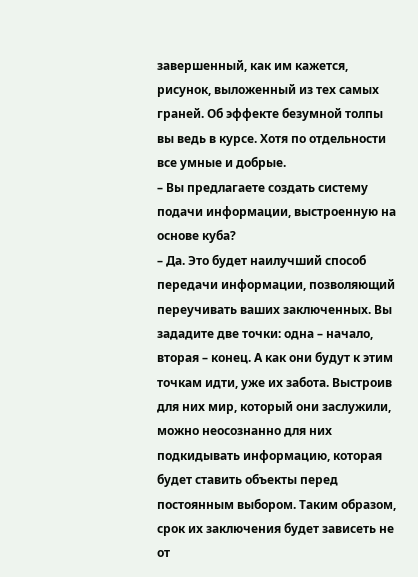завершенный, как им кажется, рисунок, выложенный из тех самых граней. Об эффекте безумной толпы вы ведь в курсе. Хотя по отдельности все умные и добрые.
– Вы предлагаете создать систему подачи информации, выстроенную на основе куба?
– Да. Это будет наилучший способ передачи информации, позволяющий переучивать ваших заключенных. Вы зададите две точки: одна – начало, вторая – конец. А как они будут к этим точкам идти, уже их забота. Выстроив для них мир, который они заслужили, можно неосознанно для них подкидывать информацию, которая будет ставить объекты перед постоянным выбором. Таким образом, срок их заключения будет зависеть не от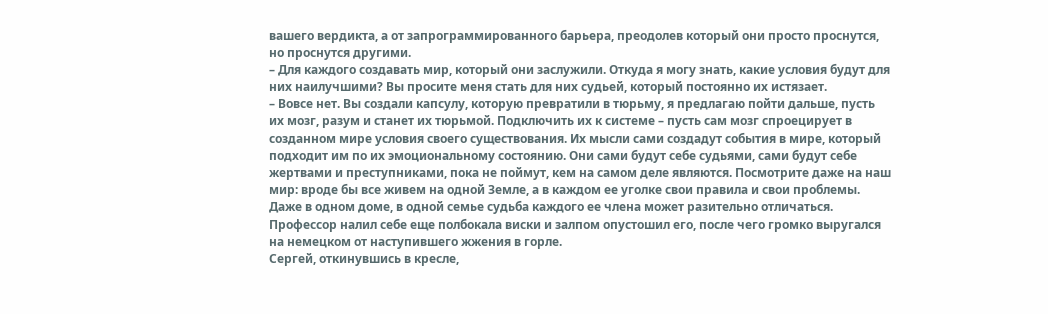вашего вердикта, а от запрограммированного барьера, преодолев который они просто проснутся, но проснутся другими.
– Для каждого создавать мир, который они заслужили. Откуда я могу знать, какие условия будут для них наилучшими? Вы просите меня стать для них судьей, который постоянно их истязает.
– Вовсе нет. Вы создали капсулу, которую превратили в тюрьму, я предлагаю пойти дальше, пусть их мозг, разум и станет их тюрьмой. Подключить их к системе – пусть сам мозг спроецирует в созданном мире условия своего существования. Их мысли сами создадут события в мире, который подходит им по их эмоциональному состоянию. Они сами будут себе судьями, сами будут себе жертвами и преступниками, пока не поймут, кем на самом деле являются. Посмотрите даже на наш мир: вроде бы все живем на одной Земле, а в каждом ее уголке свои правила и свои проблемы. Даже в одном доме, в одной семье судьба каждого ее члена может разительно отличаться.
Профессор налил себе еще полбокала виски и залпом опустошил его, после чего громко выругался на немецком от наступившего жжения в горле.
Сергей, откинувшись в кресле,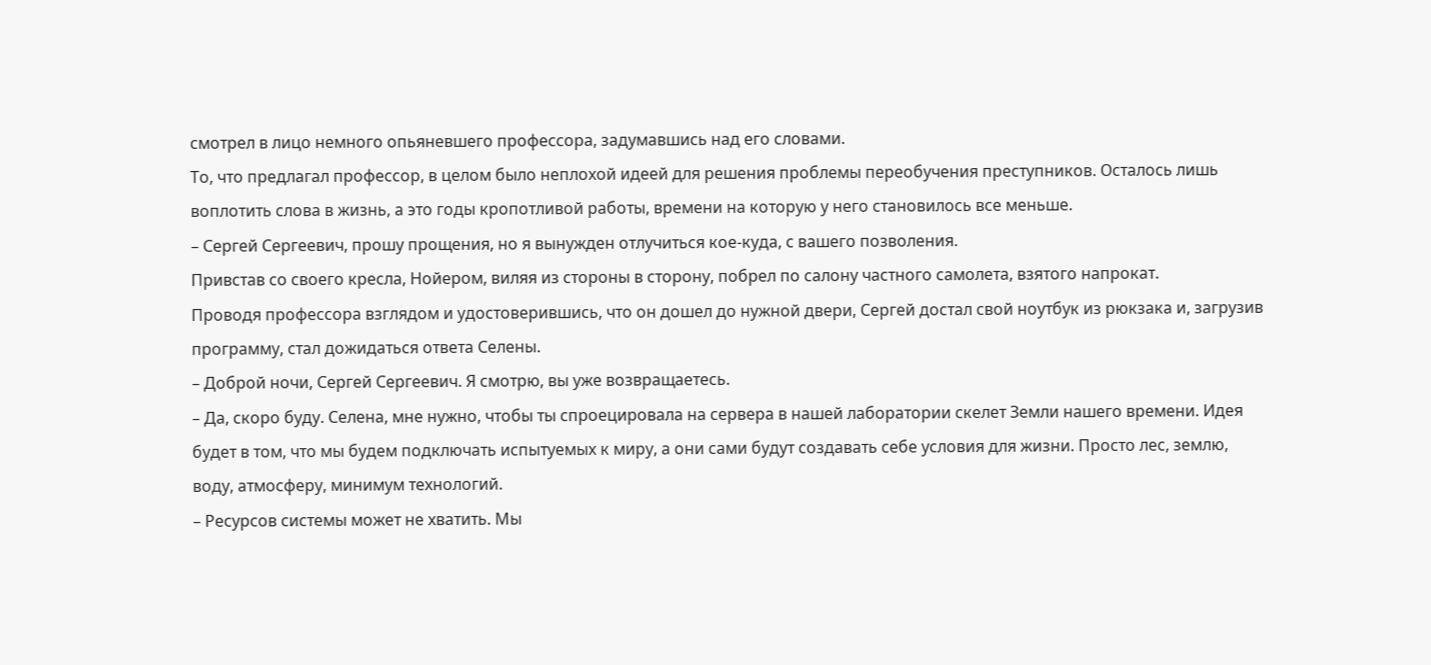смотрел в лицо немного опьяневшего профессора, задумавшись над его словами.
То, что предлагал профессор, в целом было неплохой идеей для решения проблемы переобучения преступников. Осталось лишь воплотить слова в жизнь, а это годы кропотливой работы, времени на которую у него становилось все меньше.
– Сергей Сергеевич, прошу прощения, но я вынужден отлучиться кое-куда, с вашего позволения.
Привстав со своего кресла, Нойером, виляя из стороны в сторону, побрел по салону частного самолета, взятого напрокат.
Проводя профессора взглядом и удостоверившись, что он дошел до нужной двери, Сергей достал свой ноутбук из рюкзака и, загрузив программу, стал дожидаться ответа Селены.
– Доброй ночи, Сергей Сергеевич. Я смотрю, вы уже возвращаетесь.
– Да, скоро буду. Селена, мне нужно, чтобы ты спроецировала на сервера в нашей лаборатории скелет Земли нашего времени. Идея будет в том, что мы будем подключать испытуемых к миру, а они сами будут создавать себе условия для жизни. Просто лес, землю, воду, атмосферу, минимум технологий.
– Ресурсов системы может не хватить. Мы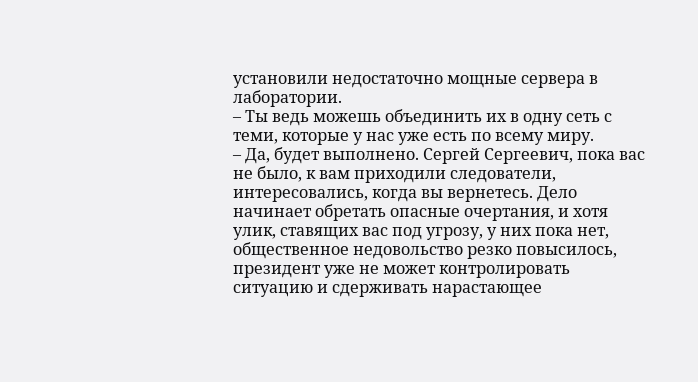установили недостаточно мощные сервера в лаборатории.
– Ты ведь можешь объединить их в одну сеть с теми, которые у нас уже есть по всему миру.
– Да, будет выполнено. Сергей Сергеевич, пока вас не было, к вам приходили следователи, интересовались, когда вы вернетесь. Дело начинает обретать опасные очертания, и хотя улик, ставящих вас под угрозу, у них пока нет, общественное недовольство резко повысилось, президент уже не может контролировать ситуацию и сдерживать нарастающее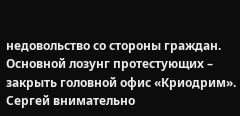недовольство со стороны граждан. Основной лозунг протестующих – закрыть головной офис «Криодрим».
Сергей внимательно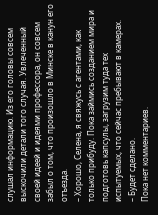слушал информацию. Из его головы совсем выскочили детали того случая. Увлеченный своей идеей и идеями профессора, он совсем забыл о том, что произошло в Минске в канун его отъезда.
– Хорошо, Селена, я свяжусь с агентами, как только прибуду. Пока займись созданием мира и подготовь капсулы, загрузим туда тех испытуемых, что сейчас пребывают в камерах.
– Будет сделано.
Пока нет комментариев.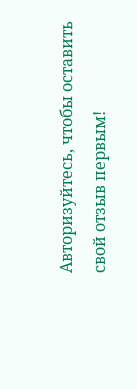Авторизуйтесь, чтобы оставить свой отзыв первым!